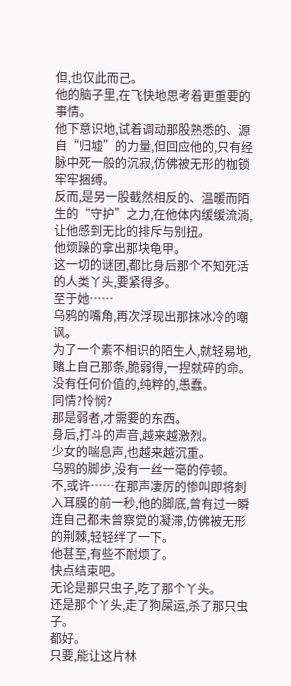但,也仅此而己。
他的脑子里,在飞快地思考着更重要的事情。
他下意识地,试着调动那股熟悉的、源自“归墟”的力量,但回应他的,只有经脉中死一般的沉寂,仿佛被无形的枷锁牢牢捆缚。
反而,是另一股截然相反的、温暖而陌生的“守护”之力,在他体内缓缓流淌,让他感到无比的排斥与别扭。
他烦躁的拿出那块龟甲。
这一切的谜团,都比身后那个不知死活的人类丫头,要紧得多。
至于她……
乌鸦的嘴角,再次浮现出那抹冰冷的嘲讽。
为了一个素不相识的陌生人,就轻易地,赌上自己那条,脆弱得,一捏就碎的命。
没有任何价值的,纯粹的,愚蠢。
同情?怜悯?
那是弱者,才需要的东西。
身后,打斗的声音,越来越激烈。
少女的喘息声,也越来越沉重。
乌鸦的脚步,没有一丝一毫的停顿。
不,或许……在那声凄厉的惨叫即将刺入耳膜的前一秒,他的脚底,曾有过一瞬连自己都未曾察觉的凝滞,仿佛被无形的荆棘,轻轻绊了一下。
他甚至,有些不耐烦了。
快点结束吧。
无论是那只虫子,吃了那个丫头。
还是那个丫头,走了狗屎运,杀了那只虫子。
都好。
只要,能让这片林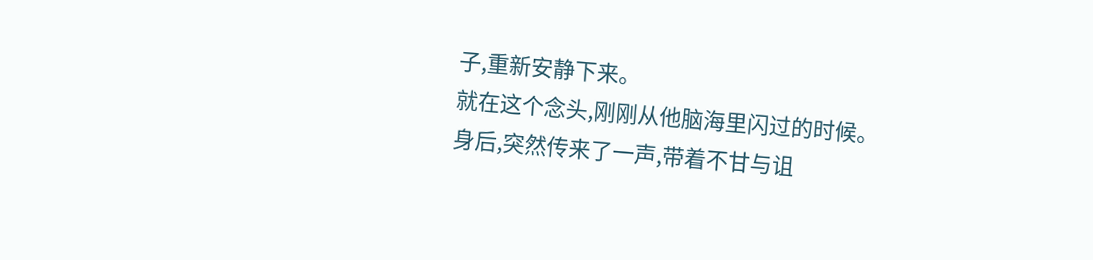子,重新安静下来。
就在这个念头,刚刚从他脑海里闪过的时候。
身后,突然传来了一声,带着不甘与诅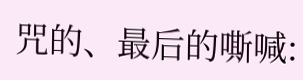咒的、最后的嘶喊: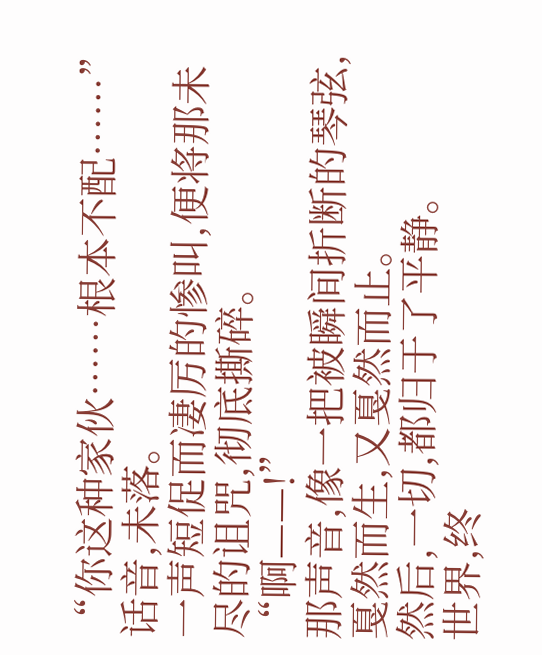“你这种家伙……根本不配……”
话音,未落。
一声短促而凄厉的惨叫,便将那未尽的诅咒,彻底撕碎。
“啊——!”
那声音,像一把被瞬间折断的琴弦,戛然而生,又戛然而止。
然后,一切,都归于了平静。
世界,终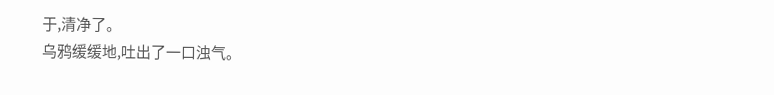于,清净了。
乌鸦缓缓地,吐出了一口浊气。